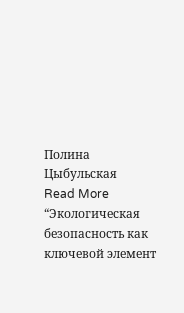Полина Цыбульская
Read More “Экологическая безопасность как ключевой элемент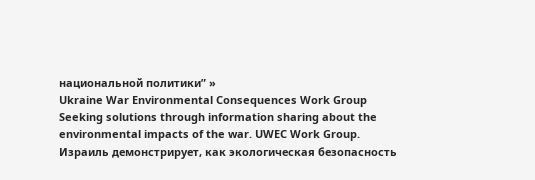национальной политики” »
Ukraine War Environmental Consequences Work Group
Seeking solutions through information sharing about the environmental impacts of the war. UWEC Work Group.
Израиль демонстрирует, как экологическая безопасность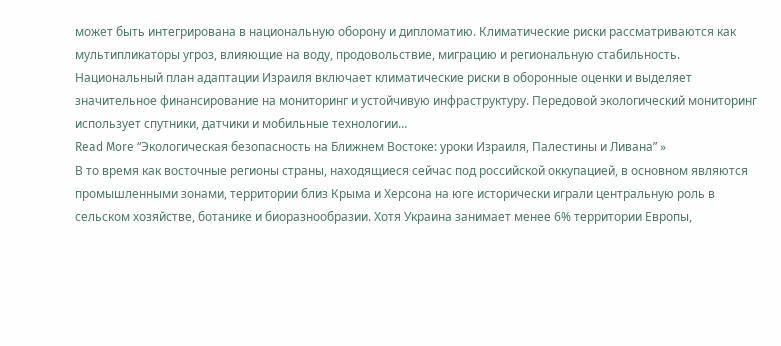может быть интегрирована в национальную оборону и дипломатию. Климатические риски рассматриваются как мультипликаторы угроз, влияющие на воду, продовольствие, миграцию и региональную стабильность. Национальный план адаптации Израиля включает климатические риски в оборонные оценки и выделяет значительное финансирование на мониторинг и устойчивую инфраструктуру. Передовой экологический мониторинг использует спутники, датчики и мобильные технологии…
Read More “Экологическая безопасность на Ближнем Востоке: уроки Израиля, Палестины и Ливана” »
В то время как восточные регионы страны, находящиеся сейчас под российской оккупацией, в основном являются промышленными зонами, территории близ Крыма и Херсона на юге исторически играли центральную роль в сельском хозяйстве, ботанике и биоразнообразии. Хотя Украина занимает менее 6% территории Европы,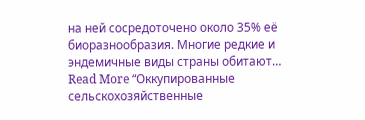на ней сосредоточено около 35% её биоразнообразия. Многие редкие и эндемичные виды страны обитают…
Read More “Оккупированные сельскохозяйственные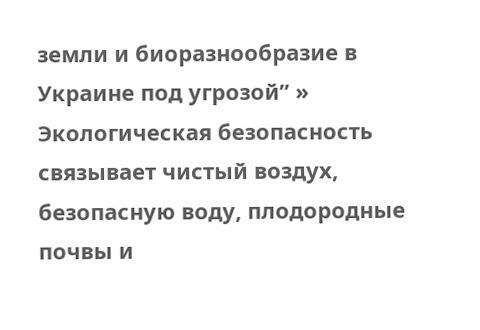земли и биоразнообразие в Украине под угрозой” »
Экологическая безопасность связывает чистый воздух, безопасную воду, плодородные почвы и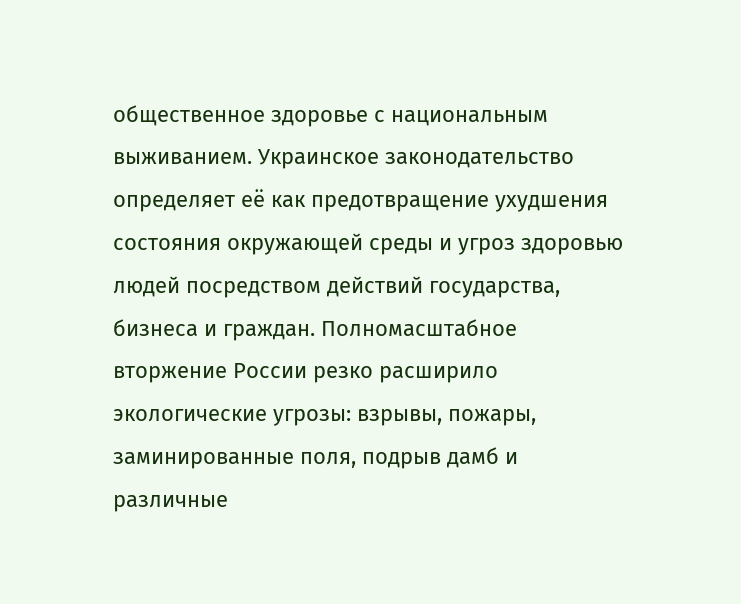общественное здоровье с национальным выживанием. Украинское законодательство определяет её как предотвращение ухудшения состояния окружающей среды и угроз здоровью людей посредством действий государства, бизнеса и граждан. Полномасштабное вторжение России резко расширило экологические угрозы: взрывы, пожары, заминированные поля, подрыв дамб и различные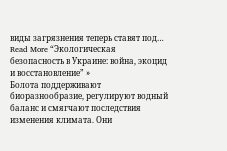виды загрязнения теперь ставят под…
Read More “Экологическая безопасность в Украине: война, экоцид и восстановление” »
Болота поддерживают биоразнообразие, регулируют водный баланс и смягчают последствия изменения климата. Они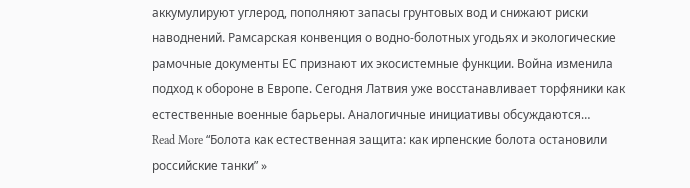аккумулируют углерод, пополняют запасы грунтовых вод и снижают риски наводнений. Рамсарская конвенция о водно-болотных угодьях и экологические рамочные документы ЕС признают их экосистемные функции. Война изменила подход к обороне в Европе. Сегодня Латвия уже восстанавливает торфяники как естественные военные барьеры. Аналогичные инициативы обсуждаются…
Read More “Болота как естественная защита: как ирпенские болота остановили российские танки” »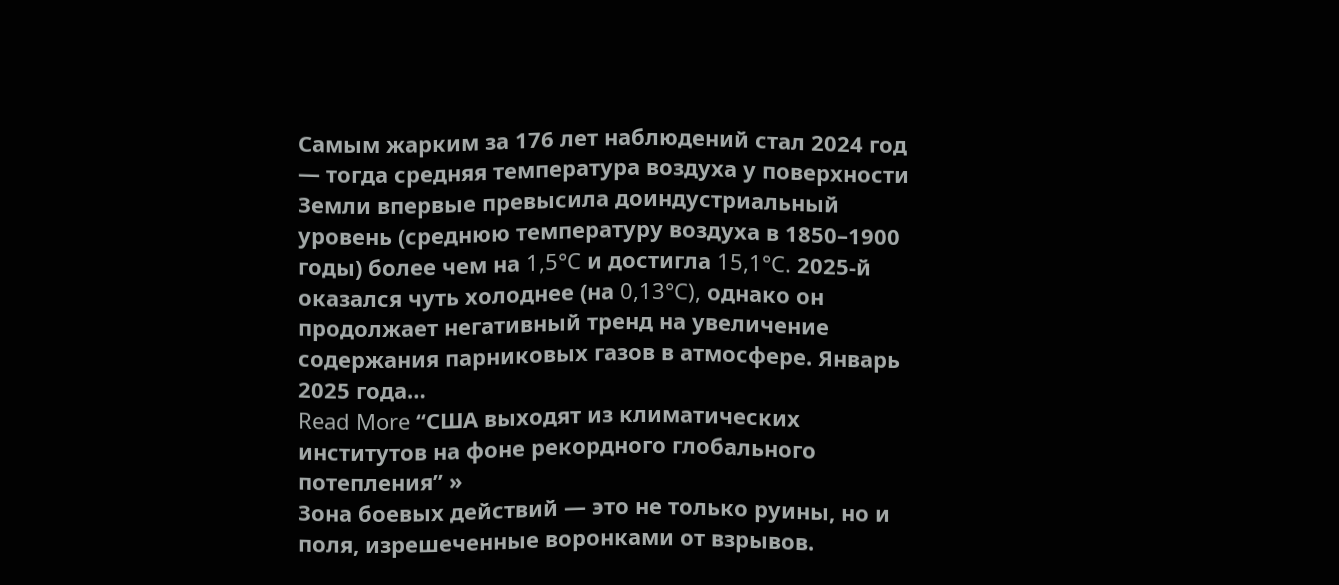Самым жарким за 176 лет наблюдений стал 2024 год — тогда средняя температура воздуха у поверхности Земли впервые превысила доиндустриальный уровень (среднюю температуру воздуха в 1850–1900 годы) более чем на 1,5°C и достигла 15,1°C. 2025-й оказался чуть холоднее (на 0,13°C), однако он продолжает негативный тренд на увеличение содержания парниковых газов в атмосфере. Январь 2025 года…
Read More “США выходят из климатических институтов на фоне рекордного глобального потепления” »
Зона боевых действий — это не только руины, но и поля, изрешеченные воронками от взрывов.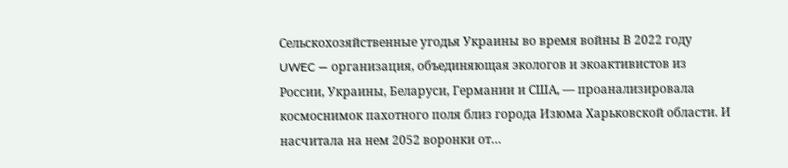Сельскохозяйственные угодья Украины во время войны В 2022 году UWEC — организация, объединяющая экологов и экоактивистов из России, Украины, Беларуси, Германии и США, — проанализировала космоснимок пахотного поля близ города Изюма Харьковской области. И насчитала на нем 2052 воронки от…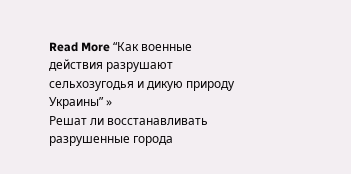Read More “Как военные действия разрушают сельхозугодья и дикую природу Украины” »
Решат ли восстанавливать разрушенные города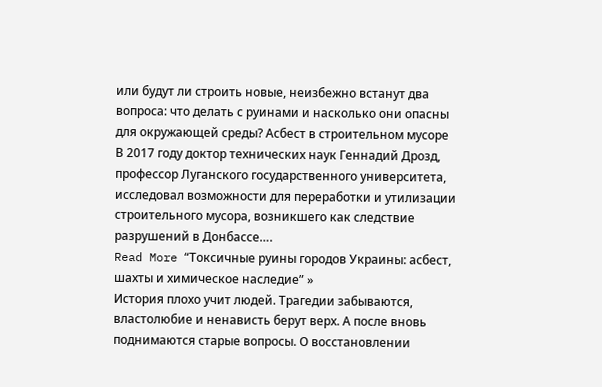или будут ли строить новые, неизбежно встанут два вопроса: что делать с руинами и насколько они опасны для окружающей среды? Асбест в строительном мусоре В 2017 году доктор технических наук Геннадий Дрозд, профессор Луганского государственного университета, исследовал возможности для переработки и утилизации строительного мусора, возникшего как следствие разрушений в Донбассе….
Read More “Токсичные руины городов Украины: асбест, шахты и химическое наследие” »
История плохо учит людей. Трагедии забываются, властолюбие и ненависть берут верх. А после вновь поднимаются старые вопросы. О восстановлении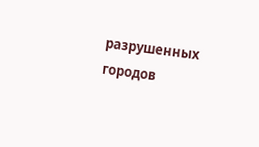разрушенных городов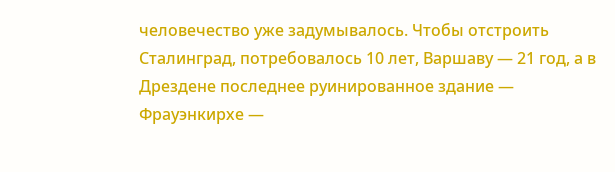человечество уже задумывалось. Чтобы отстроить Сталинград, потребовалось 10 лет, Варшаву — 21 год, а в Дрездене последнее руинированное здание — Фрауэнкирхе —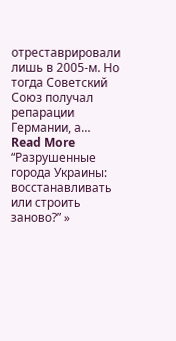отреставрировали лишь в 2005-м. Но тогда Советский Союз получал репарации Германии, а…
Read More “Разрушенные города Украины: восстанавливать или строить заново?” »